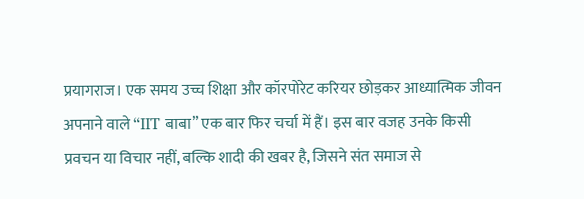प्रयागराज। एक समय उच्च शिक्षा और कॉरपोरेट करियर छोड़कर आध्यात्मिक जीवन अपनाने वाले “IIT बाबा” एक बार फिर चर्चा में हैं। इस बार वजह उनके किसी प्रवचन या विचार नहीं, बल्कि शादी की खबर है, जिसने संत समाज से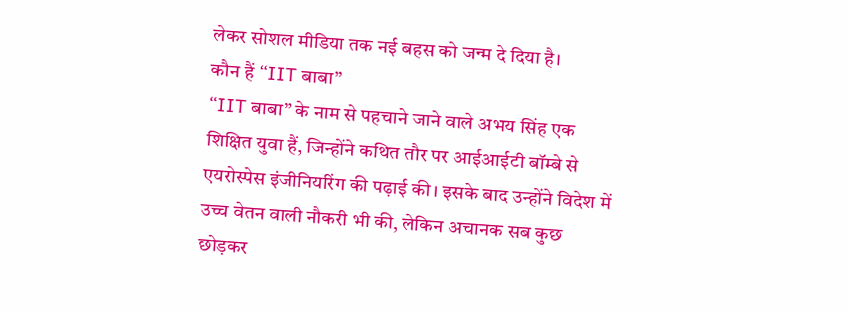लेकर सोशल मीडिया तक नई बहस को जन्म दे दिया है।
कौन हैं “IIT बाबा”
“IIT बाबा” के नाम से पहचाने जाने वाले अभय सिंह एक शिक्षित युवा हैं, जिन्होंने कथित तौर पर आईआईटी बॉम्बे से एयरोस्पेस इंजीनियरिंग की पढ़ाई की। इसके बाद उन्होंने विदेश में उच्च वेतन वाली नौकरी भी की, लेकिन अचानक सब कुछ छोड़कर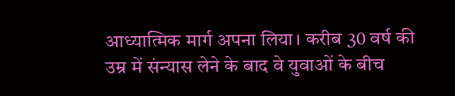आध्यात्मिक मार्ग अपना लिया। करीब 30 वर्ष की उम्र में संन्यास लेने के बाद वे युवाओं के बीच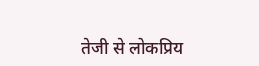तेजी से लोकप्रिय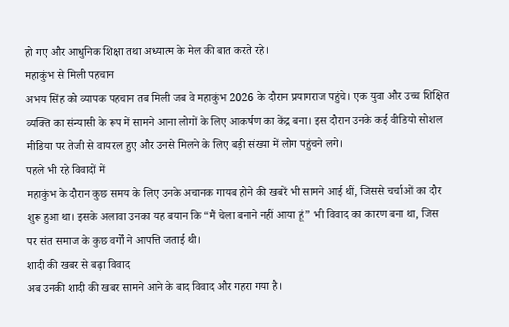हो गए और आधुनिक शिक्षा तथा अध्यात्म के मेल की बात करते रहे।
महाकुंभ से मिली पहचान
अभय सिंह को व्यापक पहचान तब मिली जब वे महाकुंभ 2026 के दौरान प्रयागराज पहुंचे। एक युवा और उच्च शिक्षित व्यक्ति का संन्यासी के रूप में सामने आना लोगों के लिए आकर्षण का केंद्र बना। इस दौरान उनके कई वीडियो सोशल मीडिया पर तेजी से वायरल हुए और उनसे मिलने के लिए बड़ी संख्या में लोग पहुंचने लगे।
पहले भी रहे विवादों में
महाकुंभ के दौरान कुछ समय के लिए उनके अचानक गायब होने की खबरें भी सामने आई थीं, जिससे चर्चाओं का दौर शुरू हुआ था। इसके अलावा उनका यह बयान कि “मैं चेला बनाने नहीं आया हूं” भी विवाद का कारण बना था, जिस पर संत समाज के कुछ वर्गों ने आपत्ति जताई थी।
शादी की खबर से बढ़ा विवाद
अब उनकी शादी की खबर सामने आने के बाद विवाद और गहरा गया है।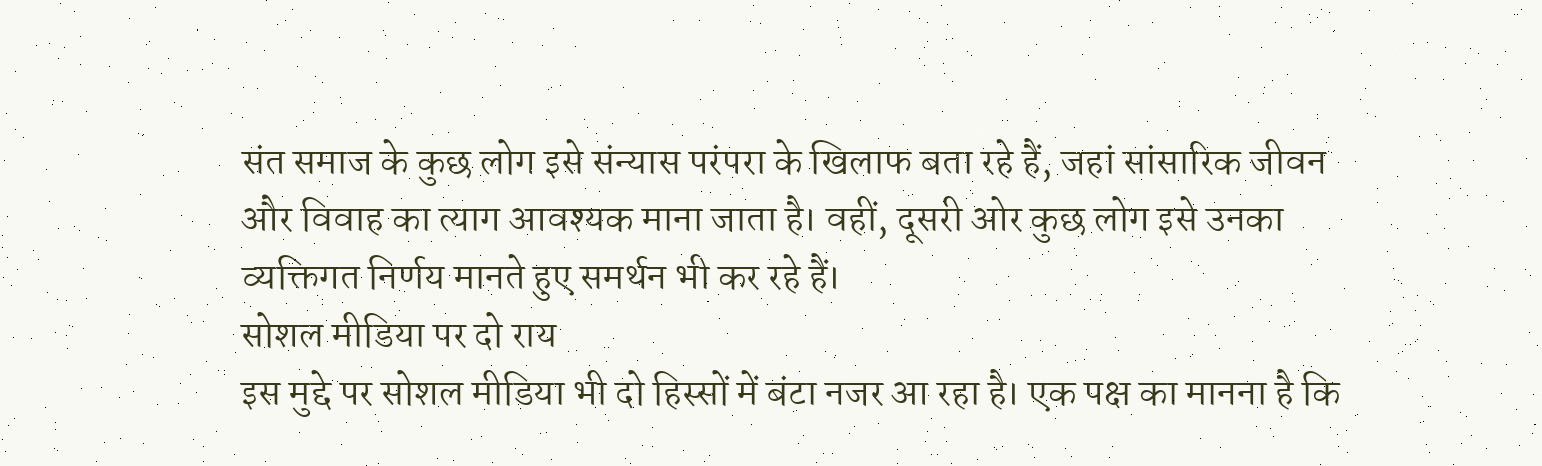संत समाज के कुछ लोग इसे संन्यास परंपरा के खिलाफ बता रहे हैं, जहां सांसारिक जीवन और विवाह का त्याग आवश्यक माना जाता है। वहीं, दूसरी ओर कुछ लोग इसे उनका व्यक्तिगत निर्णय मानते हुए समर्थन भी कर रहे हैं।
सोशल मीडिया पर दो राय
इस मुद्दे पर सोशल मीडिया भी दो हिस्सों में बंटा नजर आ रहा है। एक पक्ष का मानना है कि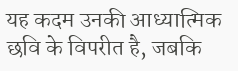यह कदम उनकी आध्यात्मिक छवि के विपरीत है, जबकि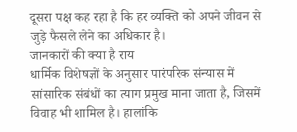दूसरा पक्ष कह रहा है कि हर व्यक्ति को अपने जीवन से जुड़े फैसले लेने का अधिकार है।
जानकारों की क्या है राय
धार्मिक विशेषज्ञों के अनुसार पारंपरिक संन्यास में सांसारिक संबंधों का त्याग प्रमुख माना जाता है, जिसमें विवाह भी शामिल है। हालांकि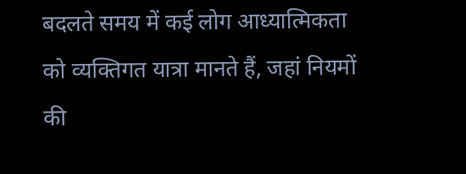बदलते समय में कई लोग आध्यात्मिकता को व्यक्तिगत यात्रा मानते हैं, जहां नियमों की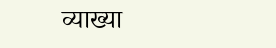व्याख्या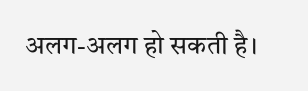अलग-अलग हो सकती है।